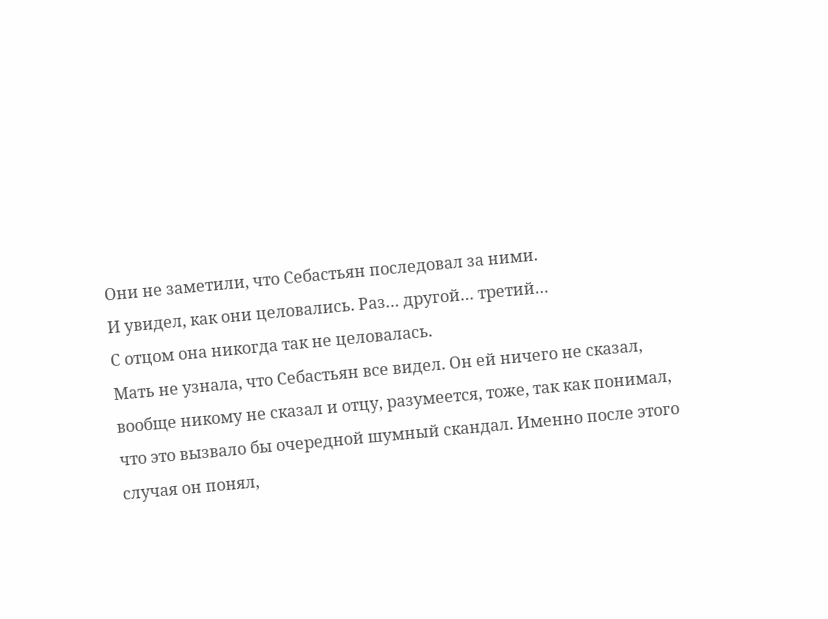Они не заметили, что Себастьян последовал за ними.
И увидел, как они целовались. Раз… другой… третий…
С отцом она никогда так не целовалась.
Мать не узнала, что Себастьян все видел. Он ей ничего не сказал, вообще никому не сказал и отцу, разумеется, тоже, так как понимал, что это вызвало бы очередной шумный скандал. Именно после этого случая он понял,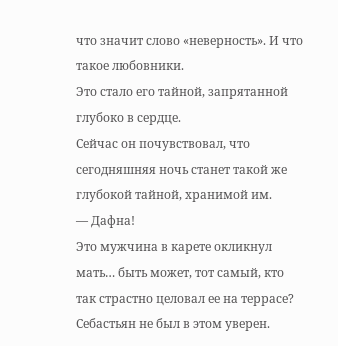что значит слово «неверность». И что такое любовники.
Это стало его тайной, запрятанной глубоко в сердце.
Сейчас он почувствовал, что сегодняшняя ночь станет такой же глубокой тайной, хранимой им.
— Дафна!
Это мужчина в карете окликнул мать… быть может, тот самый, кто так страстно целовал ее на террасе? Себастьян не был в этом уверен.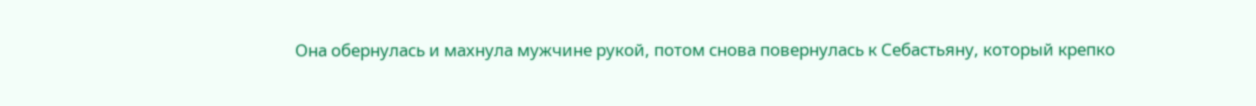Она обернулась и махнула мужчине рукой, потом снова повернулась к Себастьяну, который крепко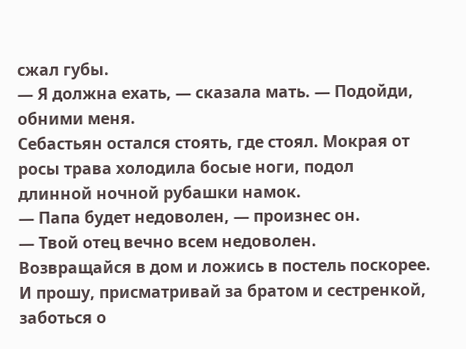сжал губы.
— Я должна ехать, — сказала мать. — Подойди, обними меня.
Себастьян остался стоять, где стоял. Мокрая от росы трава холодила босые ноги, подол длинной ночной рубашки намок.
— Папа будет недоволен, — произнес он.
— Твой отец вечно всем недоволен. Возвращайся в дом и ложись в постель поскорее. И прошу, присматривай за братом и сестренкой, заботься о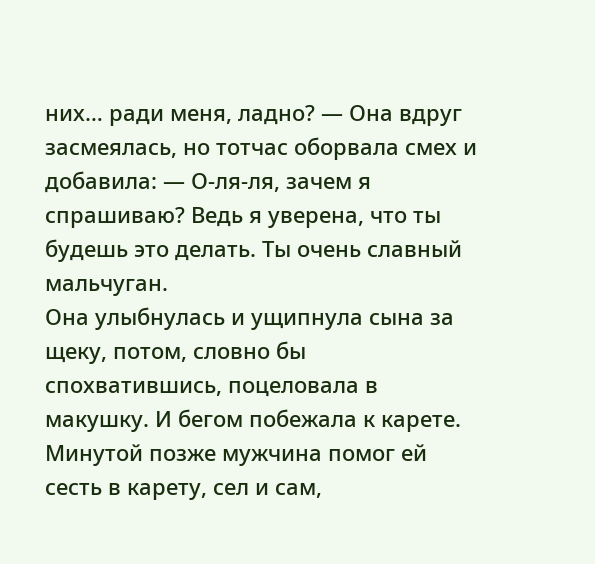них… ради меня, ладно? — Она вдруг засмеялась, но тотчас оборвала смех и добавила: — О-ля-ля, зачем я спрашиваю? Ведь я уверена, что ты будешь это делать. Ты очень славный мальчуган.
Она улыбнулась и ущипнула сына за щеку, потом, словно бы спохватившись, поцеловала в макушку. И бегом побежала к карете.
Минутой позже мужчина помог ей сесть в карету, сел и сам,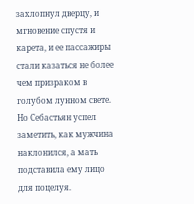захлопнул дверцу, и мгновение спустя и карета, и ее пассажиры стали казаться не более чем призраком в голубом лунном свете. Но Себастьян успел заметить, как мужчина наклонился, а мать подставила ему лицо для поцелуя.